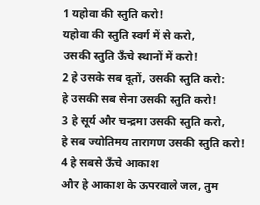1 यहोवा की स्तुति करो!
यहोवा की स्तुति स्वर्ग में से करो,
उसकी स्तुति ऊँचे स्थानों में करो!
2 हे उसके सब दूतों, उसकी स्तुति करो:
हे उसकी सब सेना उसकी स्तुति करो!
3 हे सूर्य और चन्द्रमा उसकी स्तुति करो,
हे सब ज्योतिमय तारागण उसकी स्तुति करो!
4 हे सबसे ऊँचे आकाश
और हे आकाश के ऊपरवाले जल, तुम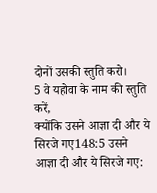दोनों उसकी स्तुति करो।
5 वे यहोवा के नाम की स्तुति करें,
क्योंकि उसने आज्ञा दी और ये सिरजे गए148:5 उसने आज्ञा दी और ये सिरजे गए: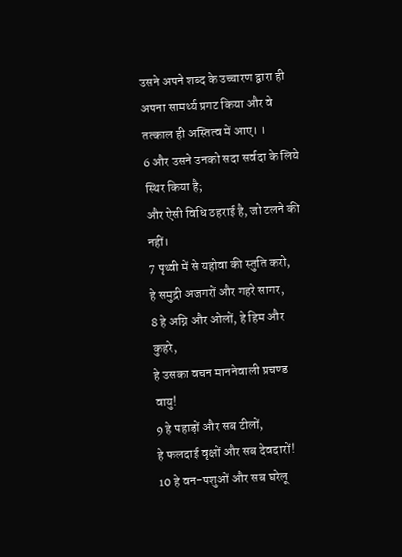उसने अपने शब्द के उच्चारण द्वारा ही अपना सामर्थ्य प्रगट किया और वे तत्काल ही अस्तित्व में आए। ।
6 और उसने उनको सदा सर्वदा के लिये स्थिर किया है;
और ऐसी विधि ठहराई है, जो टलने की नहीं।
7 पृथ्वी में से यहोवा की स्तुति करो,
हे समुद्री अजगरों और गहरे सागर,
8 हे अग्नि और ओलों, हे हिम और कुहरे,
हे उसका वचन माननेवाली प्रचण्ड वायु!
9 हे पहाड़ों और सब टीलों,
हे फलदाई वृक्षों और सब देवदारों!
10 हे वन-पशुओं और सब घरेलू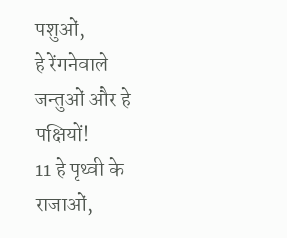पशुओं,
हे रेंगनेवाले जन्तुओं और हे पक्षियों!
11 हे पृथ्वी के राजाओं,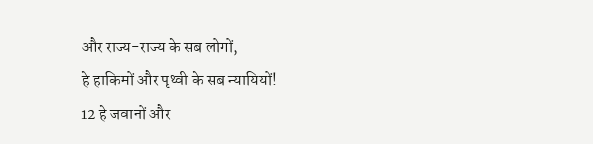और राज्य-राज्य के सब लोगों,
हे हाकिमों और पृथ्वी के सब न्यायियों!
12 हे जवानों और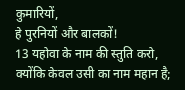कुमारियों,
हे पुरनियों और बालकों!
13 यहोवा के नाम की स्तुति करो,
क्योंकि केवल उसी का नाम महान है;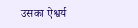उसका ऐश्वर्य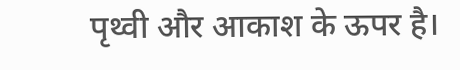पृथ्वी और आकाश के ऊपर है।